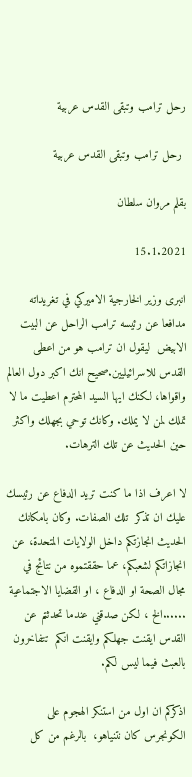رحل ترامب وتبقى القدس عربية

 رحل ترامب وتبقى القدس عربية

بقلم مروان سلطان

15.1.2021

انبرى وزير الخارجية الاميركي في تغريداته مدافعا عن رئيسه ترامب الراحل عن البيت الابيض  ليقول ان ترامب هو من اعطى القدس للاسرائيليين.صحيح انك اكبر دول العالم واقواها، لكنك ايها السيد المحترم اعطيت ما لا تملك لمن لا يملك. وكانك توحي بجهلك واكثر حين الحديث عن تلك الترهات.

لا اعرف اذا ما كنت تريد الدفاع عن رئيسك عليك ان تذكر  تلك الصفات. وكان بامكانك الحديث انجازتكم داخل الولايات المتحدة، عن انجازاتكم لشعبكم، عما حققتموه من نتائج في مجال الصحة او الدفاع ، او القضايا الاجتماعية ......الخ ، لكن صدقني عندما تحدثتم عن القدس ايقنت جهلكم وايقنت انكم  تتفاخرون بالعبث فيما ليس لكم.

اذكركم ان اول من استنكر الهجوم على الكونجرس كان نتنياهو،  بالرغم من كل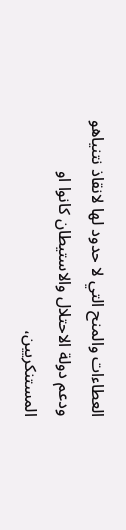العطاءات والمنح التي لا حدود لها لانقاذ نتنياهو  ودعم دولة الاحتلال والاستيطان كانوا او المستنكريين،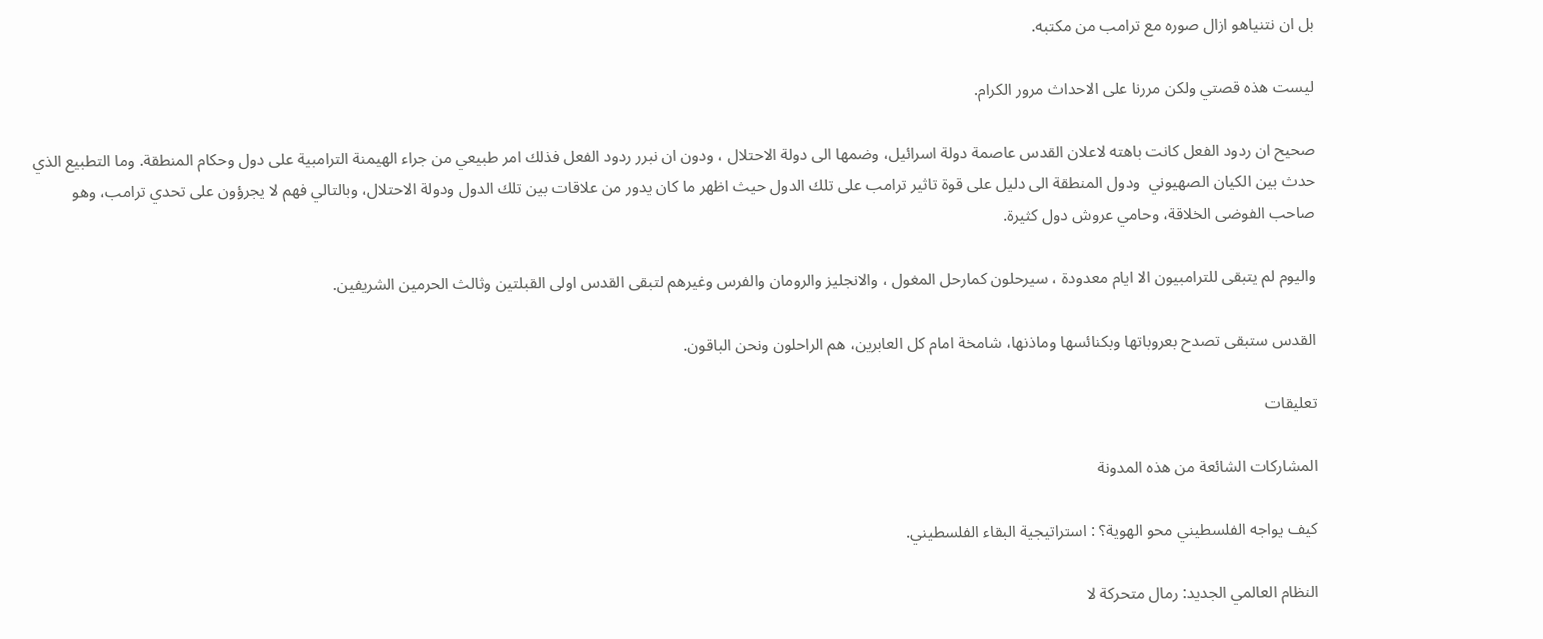بل ان نتنياهو ازال صوره مع ترامب من مكتبه.

ليست هذه قصتي ولكن مررنا على الاحداث مرور الكرام.

صحيح ان ردود الفعل كانت باهته لاعلان القدس عاصمة دولة اسرائيل، وضمها الى دولة الاحتلال ، ودون ان نبرر ردود الفعل فذلك امر طبيعي من جراء الهيمنة الترامبية على دول وحكام المنطقة. وما التطبيع الذي حدث بين الكيان الصهيوني  ودول المنطقة الى دليل على قوة تاثير ترامب على تلك الدول حيث اظهر ما كان يدور من علاقات بين تلك الدول ودولة الاحتلال، وبالتالي فهم لا يجرؤون على تحدي ترامب، وهو صاحب الفوضى الخلاقة، وحامي عروش دول كثيرة.

واليوم لم يتبقى للترامبيون الا ايام معدودة ، سيرحلون كمارحل المغول ، والانجليز والرومان والفرس وغيرهم لتبقى القدس اولى القبلتين وثالث الحرمين الشريفين.

القدس ستبقى تصدح بعروباتها وبكنائسها وماذنها، شامخة امام كل العابرين، هم الراحلون ونحن الباقون.

تعليقات

المشاركات الشائعة من هذه المدونة

كيف يواجه الفلسطيني محو الهوية؟ : استراتيجية البقاء الفلسطيني.

النظام العالمي الجديد: رمال متحركة لا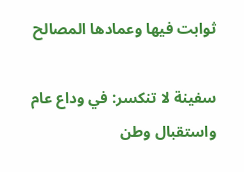ثوابت فيها وعمادها المصالح

سفينة لا تنكسر: في وداع عام واستقبال وطن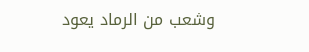وشعب من الرماد يعود